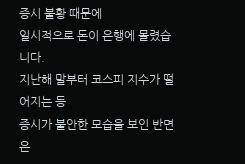증시 불황 때문에
일시적으로 돈이 은행에 몰렸습니다.
지난해 말부터 코스피 지수가 떨어지는 등
증시가 불안한 모습을 보인 반면
은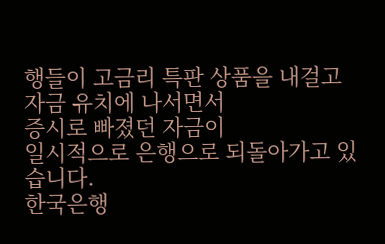행들이 고금리 특판 상품을 내걸고
자금 유치에 나서면서
증시로 빠졌던 자금이
일시적으로 은행으로 되돌아가고 있습니다.
한국은행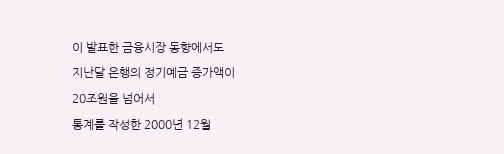이 발표한 금융시장 동향에서도
지난달 은행의 정기예금 증가액이
20조원을 넘어서
통계를 작성한 2000년 12월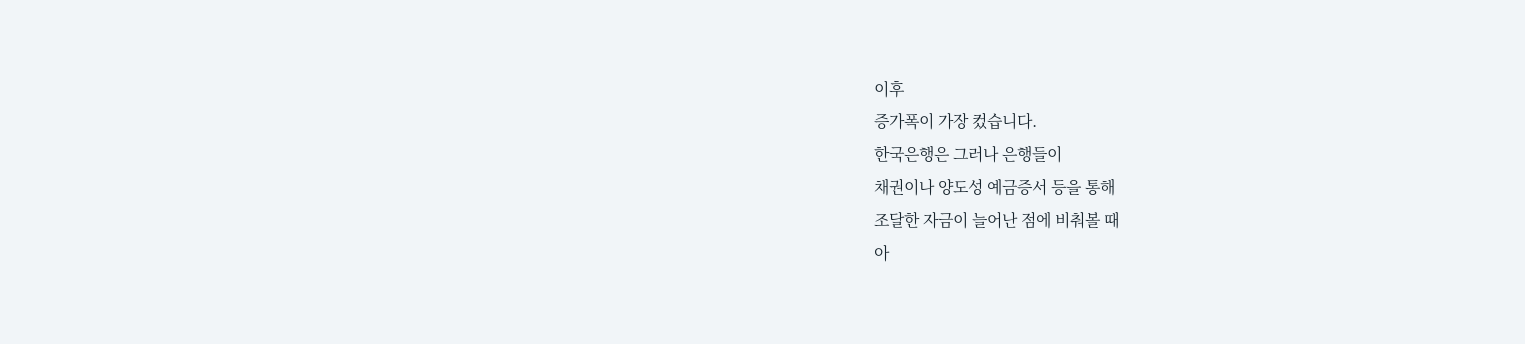이후
증가폭이 가장 컸습니다.
한국은행은 그러나 은행들이
채권이나 양도성 예금증서 등을 통해
조달한 자금이 늘어난 점에 비춰볼 때
아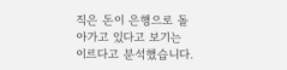직은 돈이 은행으로 돌아가고 있다고 보기는
이르다고 분석했습니다.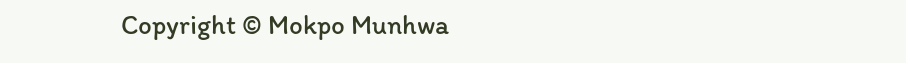Copyright © Mokpo Munhwa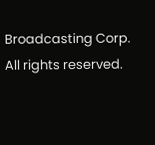Broadcasting Corp. All rights reserved.